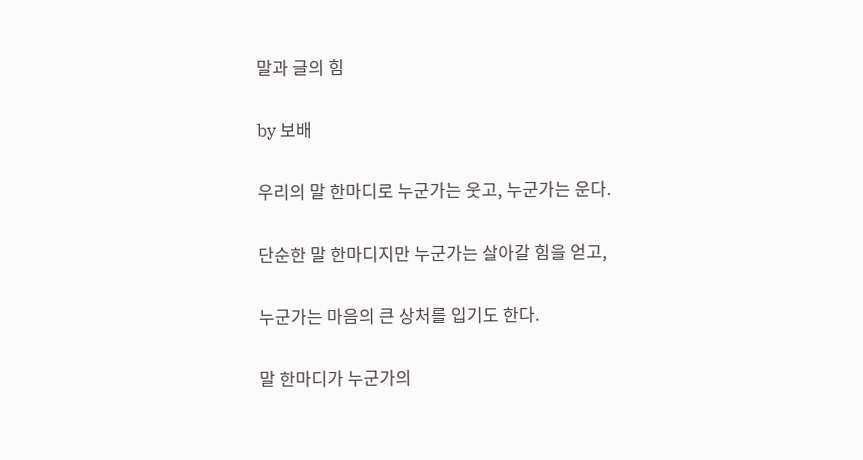말과 글의 힘

by 보배

우리의 말 한마디로 누군가는 웃고, 누군가는 운다.

단순한 말 한마디지만 누군가는 살아갈 힘을 얻고,

누군가는 마음의 큰 상처를 입기도 한다.

말 한마디가 누군가의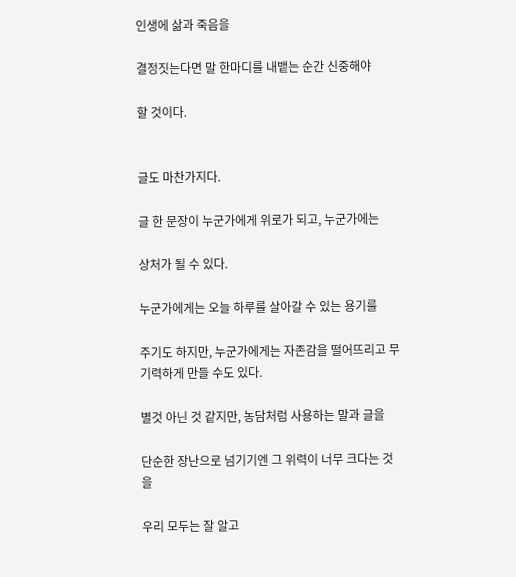인생에 삶과 죽음을

결정짓는다면 말 한마디를 내뱉는 순간 신중해야

할 것이다.


글도 마찬가지다.

글 한 문장이 누군가에게 위로가 되고, 누군가에는

상처가 될 수 있다.

누군가에게는 오늘 하루를 살아갈 수 있는 용기를

주기도 하지만, 누군가에게는 자존감을 떨어뜨리고 무기력하게 만들 수도 있다.

별것 아닌 것 같지만, 농담처럼 사용하는 말과 글을

단순한 장난으로 넘기기엔 그 위력이 너무 크다는 것을

우리 모두는 잘 알고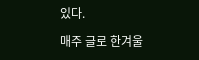있다.

매주 글로 한겨울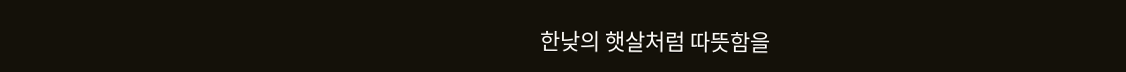한낮의 햇살처럼 따뜻함을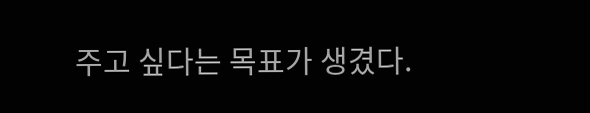주고 싶다는 목표가 생겼다.